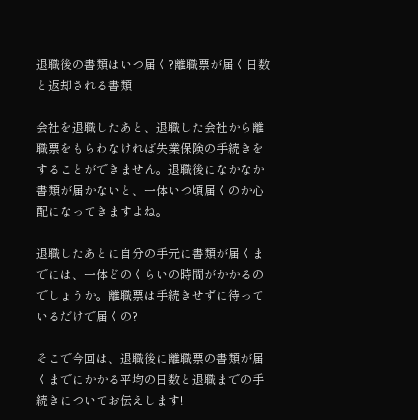退職後の書類はいつ届く?離職票が届く日数と返却される書類

会社を退職したあと、退職した会社から離職票をもらわなければ失業保険の手続きをすることができません。退職後になかなか書類が届かないと、一体いつ頃届くのか心配になってきますよね。

退職したあとに自分の手元に書類が届くまでには、一体どのくらいの時間がかかるのでしょうか。離職票は手続きせずに待っているだけで届くの?

そこで今回は、退職後に離職票の書類が届くまでにかかる平均の日数と退職までの手続きについてお伝えします!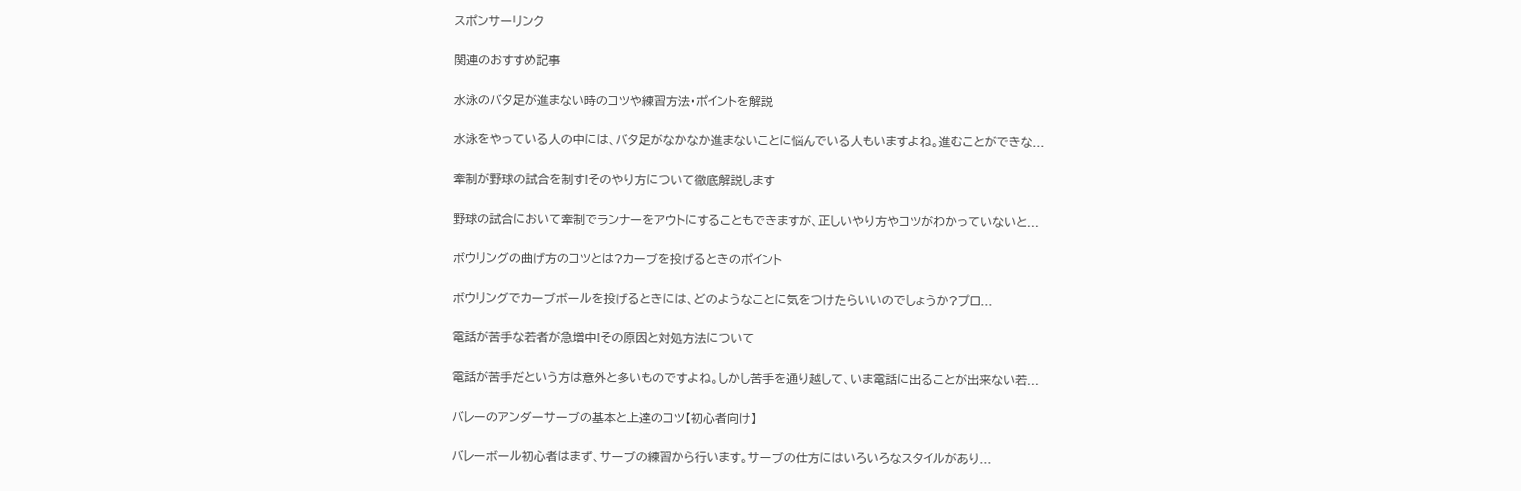スポンサーリンク

関連のおすすめ記事

水泳のバタ足が進まない時のコツや練習方法・ポイントを解説

水泳をやっている人の中には、バタ足がなかなか進まないことに悩んでいる人もいますよね。進むことができな...

牽制が野球の試合を制す!そのやり方について徹底解説します

野球の試合において牽制でランナーをアウトにすることもできますが、正しいやり方やコツがわかっていないと...

ボウリングの曲げ方のコツとは?カーブを投げるときのポイント

ボウリングでカーブボールを投げるときには、どのようなことに気をつけたらいいのでしょうか?プロ...

電話が苦手な若者が急増中!その原因と対処方法について

電話が苦手だという方は意外と多いものですよね。しかし苦手を通り越して、いま電話に出ることが出来ない若...

バレーのアンダーサーブの基本と上達のコツ【初心者向け】

バレーボール初心者はまず、サーブの練習から行います。サーブの仕方にはいろいろなスタイルがあり...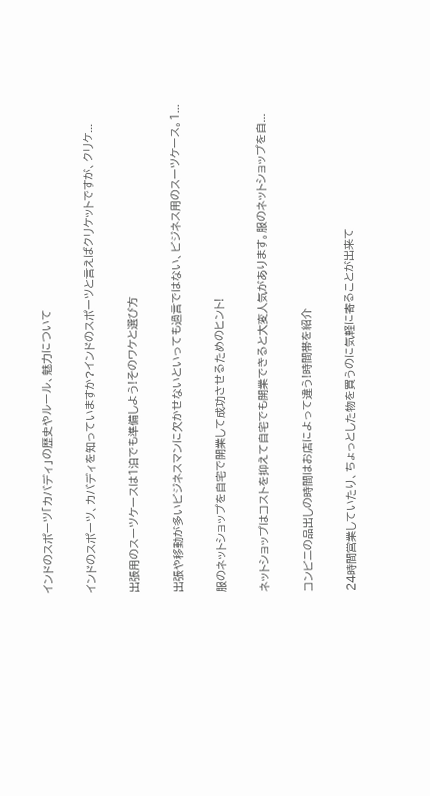インドのスポーツ「カバディ」の歴史やルール、魅力について

インドのスポーツ、カバディを知っていますか?インドのスポーツと言えばクリケットですが、クリケ...

出張用のスーツケースは1泊でも準備しよう!そのワケと選び方

出張や移動が多いビジネスマンに欠かせないといっても過言ではない、ビジネス用のスーツケース。1...

服のネットショップを自宅で開業して成功させるためのヒント!

ネットショップはコストを抑えて自宅でも開業できると大変人気があります。服のネットショップを自...

コンビニの品出しの時間はお店によって違う!時間帯を紹介

24時間営業していたり、ちょっとした物を買うのに気軽に寄ることが出来て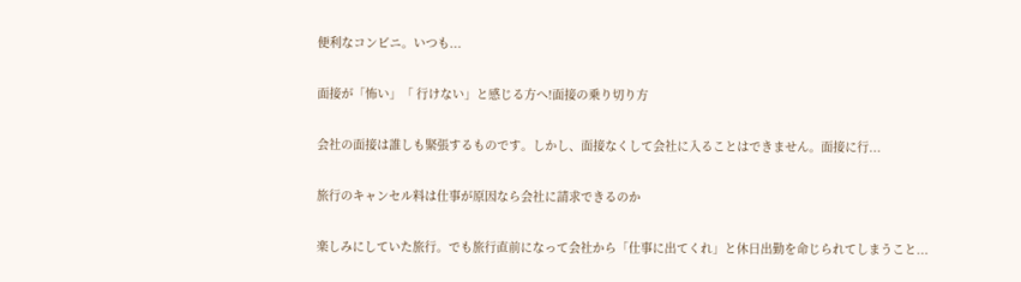便利なコンビニ。いつも...

面接が「怖い」「 行けない」と感じる方へ!面接の乗り切り方

会社の面接は誰しも緊張するものです。しかし、面接なくして会社に入ることはできません。面接に行...

旅行のキャンセル料は仕事が原因なら会社に請求できるのか

楽しみにしていた旅行。でも旅行直前になって会社から「仕事に出てくれ」と休日出勤を命じられてしまうこと...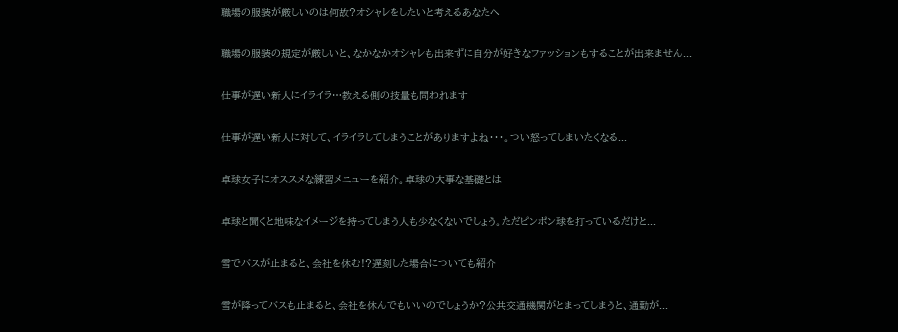職場の服装が厳しいのは何故?オシャレをしたいと考えるあなたへ

職場の服装の規定が厳しいと、なかなかオシャレも出来ずに自分が好きなファッションもすることが出来ません...

仕事が遅い新人にイライラ…教える側の技量も問われます

仕事が遅い新人に対して、イライラしてしまうことがありますよね・・・。つい怒ってしまいたくなる...

卓球女子にオススメな練習メニューを紹介。卓球の大事な基礎とは

卓球と聞くと地味なイメージを持ってしまう人も少なくないでしょう。ただピンポン球を打っているだけと...

雪でバスが止まると、会社を休む!?遅刻した場合についても紹介

雪が降ってバスも止まると、会社を休んでもいいのでしょうか?公共交通機関がとまってしまうと、通勤が...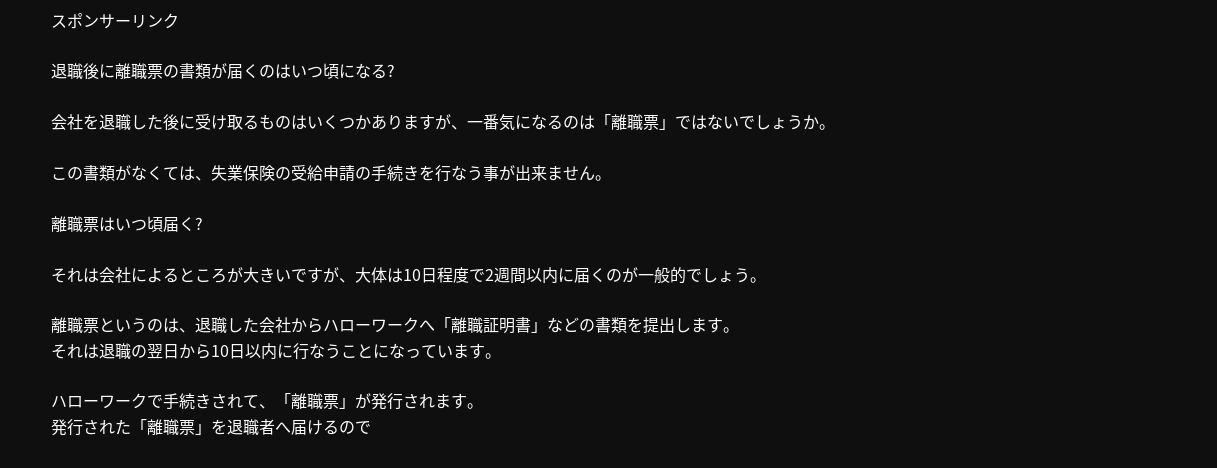スポンサーリンク

退職後に離職票の書類が届くのはいつ頃になる?

会社を退職した後に受け取るものはいくつかありますが、一番気になるのは「離職票」ではないでしょうか。

この書類がなくては、失業保険の受給申請の手続きを行なう事が出来ません。

離職票はいつ頃届く?

それは会社によるところが大きいですが、大体は10日程度で2週間以内に届くのが一般的でしょう。

離職票というのは、退職した会社からハローワークへ「離職証明書」などの書類を提出します。
それは退職の翌日から10日以内に行なうことになっています。

ハローワークで手続きされて、「離職票」が発行されます。
発行された「離職票」を退職者へ届けるので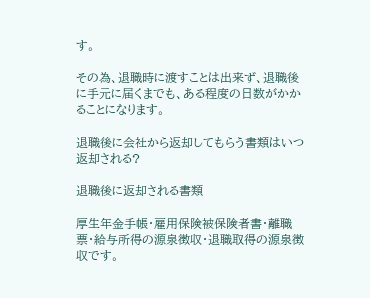す。

その為、退職時に渡すことは出来ず、退職後に手元に届くまでも、ある程度の日数がかかることになります。

退職後に会社から返却してもらう書類はいつ返却される?

退職後に返却される書類

厚生年金手帳・雇用保険被保険者書・離職票・給与所得の源泉徴収・退職取得の源泉徴収です。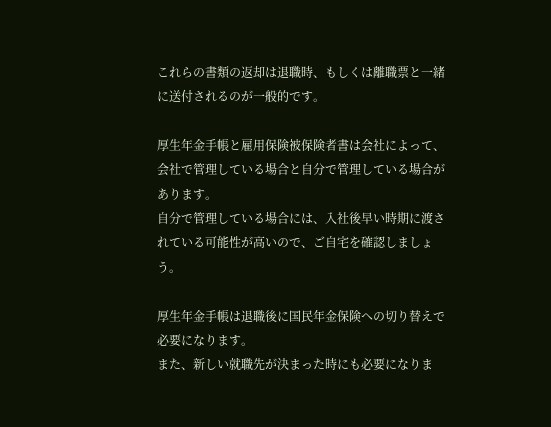これらの書類の返却は退職時、もしくは離職票と一緒に送付されるのが一般的です。

厚生年金手帳と雇用保険被保険者書は会社によって、会社で管理している場合と自分で管理している場合があります。
自分で管理している場合には、入社後早い時期に渡されている可能性が高いので、ご自宅を確認しましょう。

厚生年金手帳は退職後に国民年金保険への切り替えで必要になります。
また、新しい就職先が決まった時にも必要になりま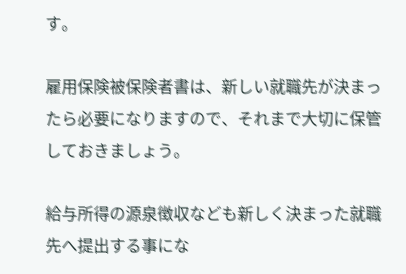す。

雇用保険被保険者書は、新しい就職先が決まったら必要になりますので、それまで大切に保管しておきましょう。

給与所得の源泉徴収なども新しく決まった就職先へ提出する事にな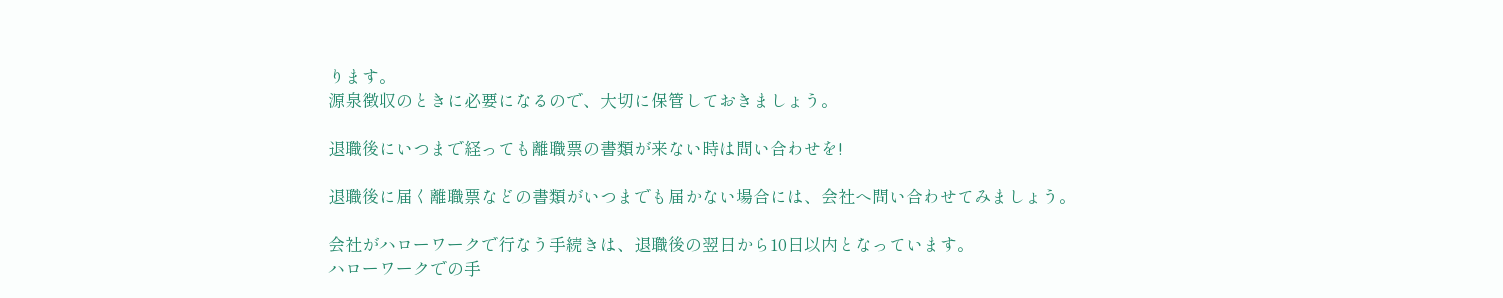ります。
源泉徴収のときに必要になるので、大切に保管しておきましょう。

退職後にいつまで経っても離職票の書類が来ない時は問い合わせを!

退職後に届く離職票などの書類がいつまでも届かない場合には、会社へ問い合わせてみましょう。

会社がハローワークで行なう手続きは、退職後の翌日から10日以内となっています。
ハローワークでの手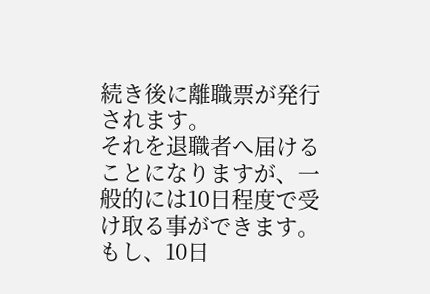続き後に離職票が発行されます。
それを退職者へ届けることになりますが、一般的には10日程度で受け取る事ができます。
もし、10日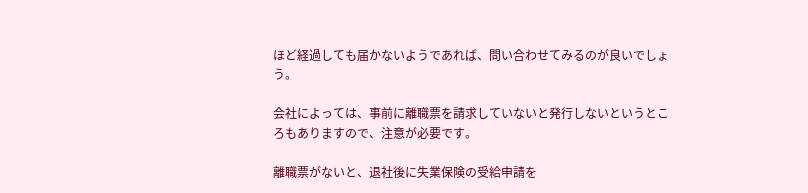ほど経過しても届かないようであれば、問い合わせてみるのが良いでしょう。

会社によっては、事前に離職票を請求していないと発行しないというところもありますので、注意が必要です。

離職票がないと、退社後に失業保険の受給申請を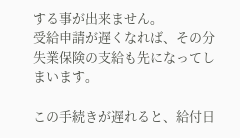する事が出来ません。
受給申請が遅くなれば、その分失業保険の支給も先になってしまいます。

この手続きが遅れると、給付日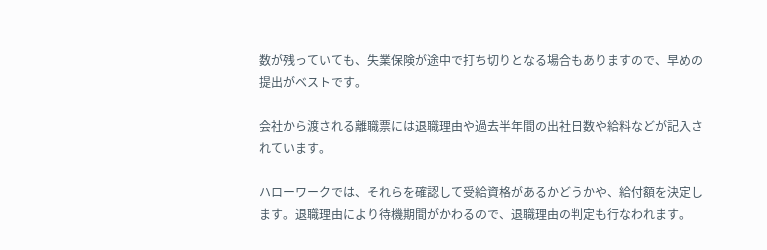数が残っていても、失業保険が途中で打ち切りとなる場合もありますので、早めの提出がベストです。

会社から渡される離職票には退職理由や過去半年間の出社日数や給料などが記入されています。

ハローワークでは、それらを確認して受給資格があるかどうかや、給付額を決定します。退職理由により待機期間がかわるので、退職理由の判定も行なわれます。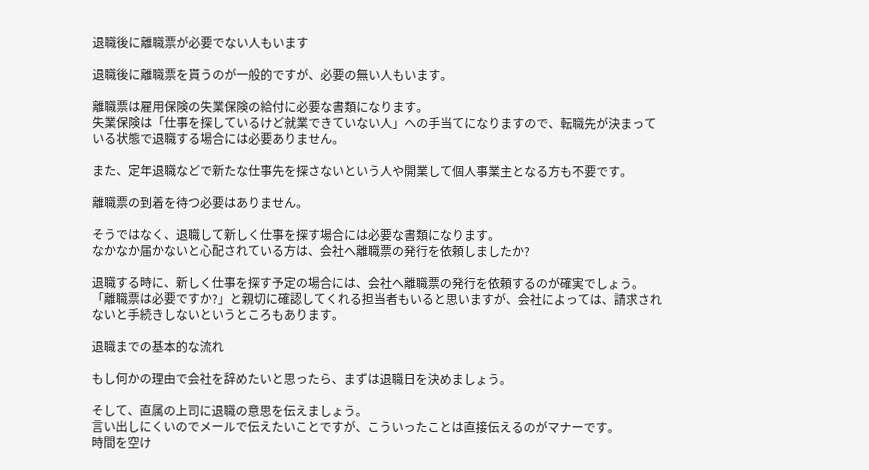退職後に離職票が必要でない人もいます

退職後に離職票を貰うのが一般的ですが、必要の無い人もいます。

離職票は雇用保険の失業保険の給付に必要な書類になります。
失業保険は「仕事を探しているけど就業できていない人」への手当てになりますので、転職先が決まっている状態で退職する場合には必要ありません。

また、定年退職などで新たな仕事先を探さないという人や開業して個人事業主となる方も不要です。

離職票の到着を待つ必要はありません。

そうではなく、退職して新しく仕事を探す場合には必要な書類になります。
なかなか届かないと心配されている方は、会社へ離職票の発行を依頼しましたか?

退職する時に、新しく仕事を探す予定の場合には、会社へ離職票の発行を依頼するのが確実でしょう。
「離職票は必要ですか?」と親切に確認してくれる担当者もいると思いますが、会社によっては、請求されないと手続きしないというところもあります。

退職までの基本的な流れ

もし何かの理由で会社を辞めたいと思ったら、まずは退職日を決めましょう。

そして、直属の上司に退職の意思を伝えましょう。
言い出しにくいのでメールで伝えたいことですが、こういったことは直接伝えるのがマナーです。
時間を空け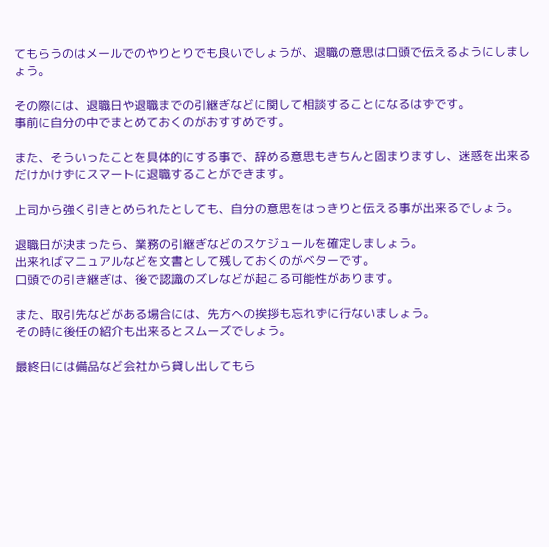てもらうのはメールでのやりとりでも良いでしょうが、退職の意思は口頭で伝えるようにしましょう。

その際には、退職日や退職までの引継ぎなどに関して相談することになるはずです。
事前に自分の中でまとめておくのがおすすめです。

また、そういったことを具体的にする事で、辞める意思もきちんと固まりますし、迷惑を出来るだけかけずにスマートに退職することができます。

上司から強く引きとめられたとしても、自分の意思をはっきりと伝える事が出来るでしょう。

退職日が決まったら、業務の引継ぎなどのスケジュールを確定しましょう。
出来ればマニュアルなどを文書として残しておくのがベターです。
口頭での引き継ぎは、後で認識のズレなどが起こる可能性があります。

また、取引先などがある場合には、先方への挨拶も忘れずに行ないましょう。
その時に後任の紹介も出来るとスムーズでしょう。

最終日には備品など会社から貸し出してもら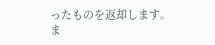ったものを返却します。
ま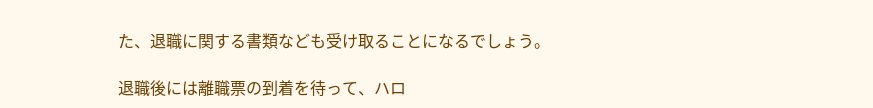た、退職に関する書類なども受け取ることになるでしょう。

退職後には離職票の到着を待って、ハロ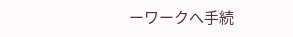ーワークへ手続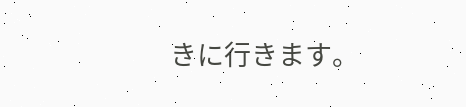きに行きます。